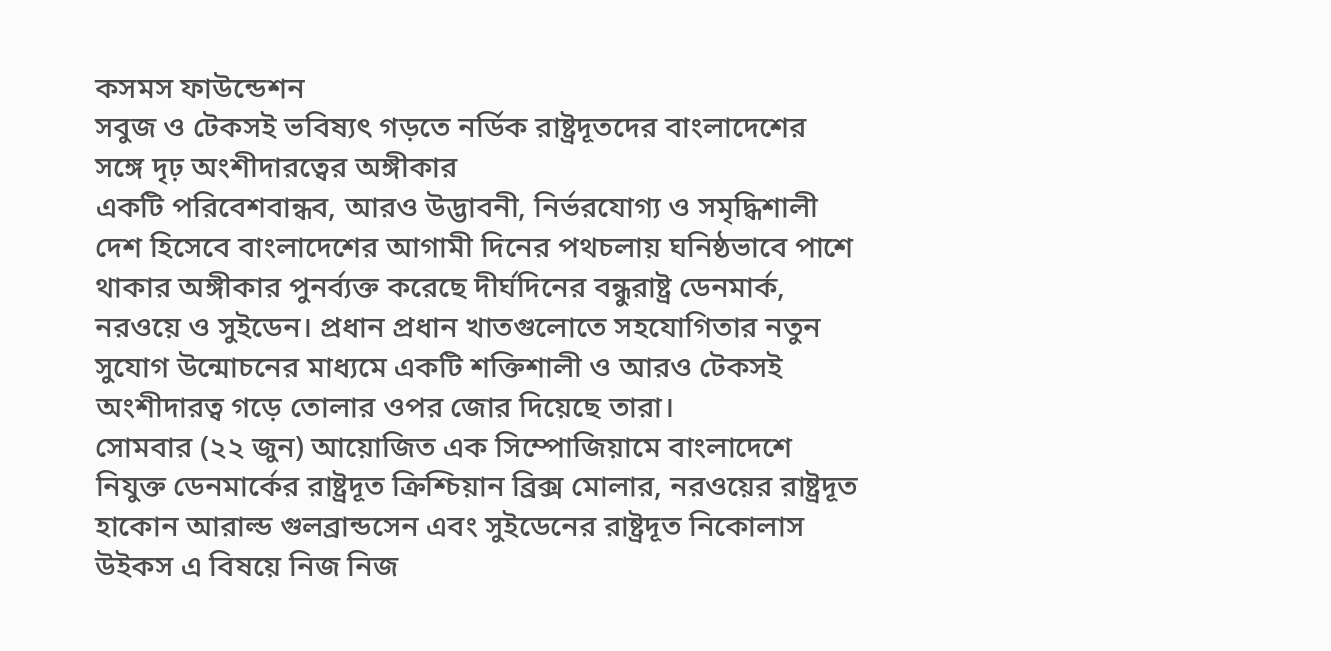কসমস ফাউন্ডেশন
সবুজ ও টেকসই ভবিষ্যৎ গড়তে নর্ডিক রাষ্ট্রদূতদের বাংলাদেশের সঙ্গে দৃঢ় অংশীদারত্বের অঙ্গীকার
একটি পরিবেশবান্ধব, আরও উদ্ভাবনী, নির্ভরযোগ্য ও সমৃদ্ধিশালী দেশ হিসেবে বাংলাদেশের আগামী দিনের পথচলায় ঘনিষ্ঠভাবে পাশে থাকার অঙ্গীকার পুনর্ব্যক্ত করেছে দীর্ঘদিনের বন্ধুরাষ্ট্র ডেনমার্ক, নরওয়ে ও সুইডেন। প্রধান প্রধান খাতগুলোতে সহযোগিতার নতুন সুযোগ উন্মোচনের মাধ্যমে একটি শক্তিশালী ও আরও টেকসই অংশীদারত্ব গড়ে তোলার ওপর জোর দিয়েছে তারা।
সোমবার (২২ জুন) আয়োজিত এক সিম্পোজিয়ামে বাংলাদেশে নিযুক্ত ডেনমার্কের রাষ্ট্রদূত ক্রিশ্চিয়ান ব্রিক্স মোলার, নরওয়ের রাষ্ট্রদূত হাকোন আরাল্ড গুলব্রান্ডসেন এবং সুইডেনের রাষ্ট্রদূত নিকোলাস উইকস এ বিষয়ে নিজ নিজ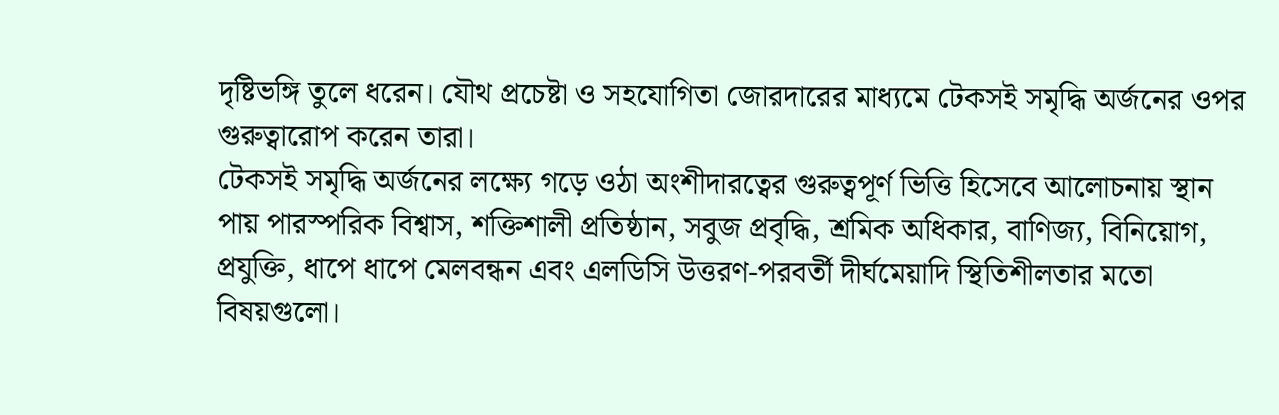দৃষ্টিভঙ্গি তুলে ধরেন। যৌথ প্রচেষ্টা ও সহযোগিতা জোরদারের মাধ্যমে টেকসই সমৃদ্ধি অর্জনের ওপর গুরুত্বারোপ করেন তারা।
টেকসই সমৃদ্ধি অর্জনের লক্ষ্যে গড়ে ওঠা অংশীদারত্বের গুরুত্বপূর্ণ ভিত্তি হিসেবে আলোচনায় স্থান পায় পারস্পরিক বিশ্বাস, শক্তিশালী প্রতিষ্ঠান, সবুজ প্রবৃদ্ধি, শ্রমিক অধিকার, বাণিজ্য, বিনিয়োগ, প্রযুক্তি, ধাপে ধাপে মেলবন্ধন এবং এলডিসি উত্তরণ-পরবর্তী দীর্ঘমেয়াদি স্থিতিশীলতার মতো বিষয়গুলো।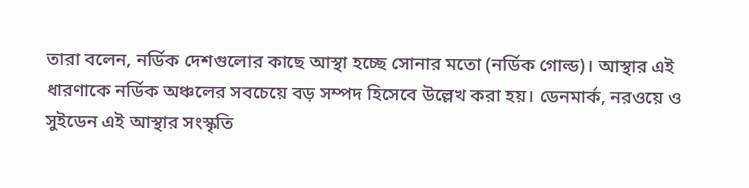তারা বলেন, নর্ডিক দেশগুলোর কাছে আস্থা হচ্ছে সোনার মতো (নর্ডিক গোল্ড)। আস্থার এই ধারণাকে নর্ডিক অঞ্চলের সবচেয়ে বড় সম্পদ হিসেবে উল্লেখ করা হয়। ডেনমার্ক, নরওয়ে ও সুইডেন এই আস্থার সংস্কৃতি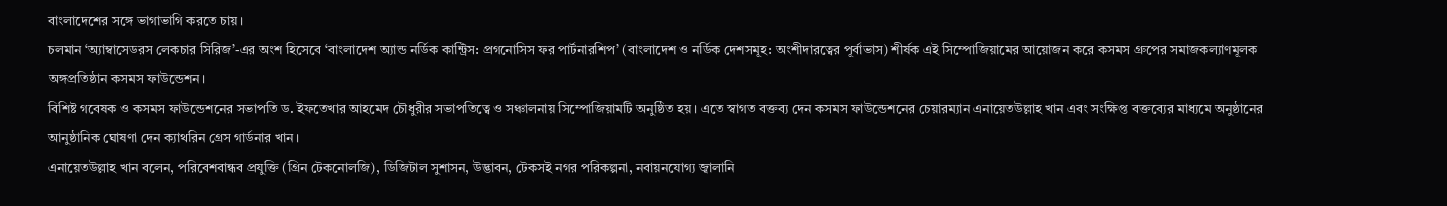বাংলাদেশের সঙ্গে ভাগাভাগি করতে চায়।
চলমান ‘অ্যাম্বাসেডরস লেকচার সিরিজ’-এর অংশ হিসেবে ‘বাংলাদেশ অ্যান্ড নর্ডিক কান্ট্রিস: প্রগনোসিস ফর পার্টনারশিপ’ (বাংলাদেশ ও নর্ডিক দেশসমূহ: অংশীদারত্বের পূর্বাভাস) শীর্ষক এই সিম্পোজিয়ামের আয়োজন করে কসমস গ্রুপের সমাজকল্যাণমূলক অঙ্গপ্রতিষ্ঠান কসমস ফাউন্ডেশন।
বিশিষ্ট গবেষক ও কসমস ফাউন্ডেশনের সভাপতি ড. ইফতেখার আহমেদ চৌধুরীর সভাপতিত্বে ও সঞ্চালনায় সিম্পোজিয়ামটি অনুষ্ঠিত হয়। এতে স্বাগত বক্তব্য দেন কসমস ফাউন্ডেশনের চেয়ারম্যান এনায়েতউল্লাহ খান এবং সংক্ষিপ্ত বক্তব্যের মাধ্যমে অনুষ্ঠানের আনুষ্ঠানিক ঘোষণা দেন ক্যাথরিন গ্রেস গার্ডনার খান।
এনায়েতউল্লাহ খান বলেন, পরিবেশবান্ধব প্রযুক্তি (গ্রিন টেকনোলজি), ডিজিটাল সুশাসন, উদ্ভাবন, টেকসই নগর পরিকল্পনা, নবায়নযোগ্য জ্বালানি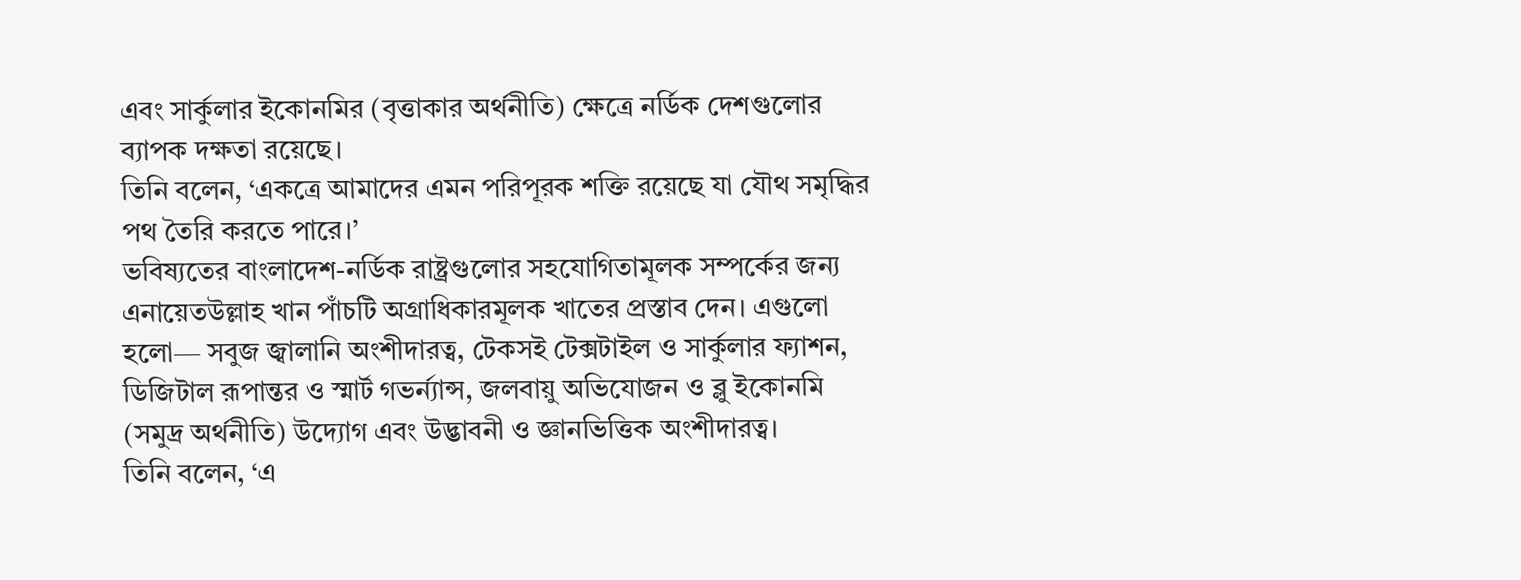এবং সার্কুলার ইকোনমির (বৃত্তাকার অর্থনীতি) ক্ষেত্রে নর্ডিক দেশগুলোর ব্যাপক দক্ষতা রয়েছে।
তিনি বলেন, ‘একত্রে আমাদের এমন পরিপূরক শক্তি রয়েছে যা যৌথ সমৃদ্ধির পথ তৈরি করতে পারে।’
ভবিষ্যতের বাংলাদেশ-নর্ডিক রাষ্ট্রগুলোর সহযোগিতামূলক সম্পর্কের জন্য এনায়েতউল্লাহ খান পাঁচটি অগ্রাধিকারমূলক খাতের প্রস্তাব দেন। এগুলো হলো— সবুজ জ্বালানি অংশীদারত্ব, টেকসই টেক্সটাইল ও সার্কুলার ফ্যাশন, ডিজিটাল রূপান্তর ও স্মার্ট গভর্ন্যান্স, জলবায়ু অভিযোজন ও ব্লু ইকোনমি (সমুদ্র অর্থনীতি) উদ্যোগ এবং উদ্ভাবনী ও জ্ঞানভিত্তিক অংশীদারত্ব।
তিনি বলেন, ‘এ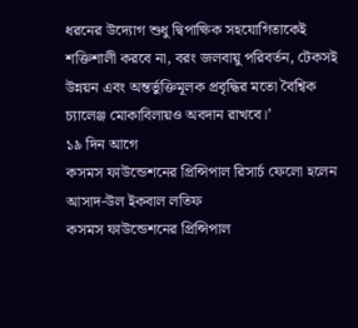ধরনের উদ্যোগ শুধু দ্বিপাক্ষিক সহযোগিতাকেই শক্তিশালী করবে না, বরং জলবায়ু পরিবর্তন, টেকসই উন্নয়ন এবং অন্তর্ভুক্তিমূলক প্রবৃদ্ধির মতো বৈশ্বিক চ্যালেঞ্জ মোকাবিলায়ও অবদান রাখবে।’
১৯ দিন আগে
কসমস ফাউন্ডেশনের প্রিন্সিপাল রিসার্চ ফেলো হলেন আসাদ-উল ইকবাল লতিফ
কসমস ফাউন্ডেশনের প্রিন্সিপাল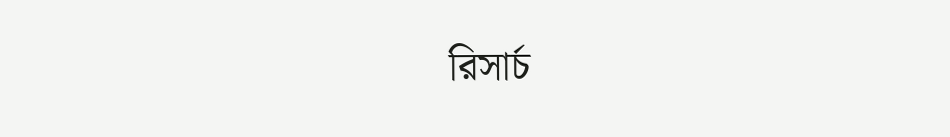রিসার্চ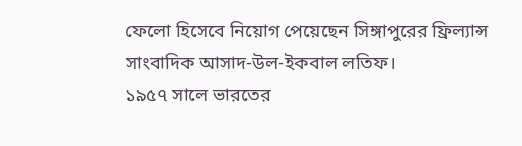ফেলো হিসেবে নিয়োগ পেয়েছেন সিঙ্গাপুরের ফ্রিল্যান্স সাংবাদিক আসাদ-উল-ইকবাল লতিফ।
১৯৫৭ সালে ভারতের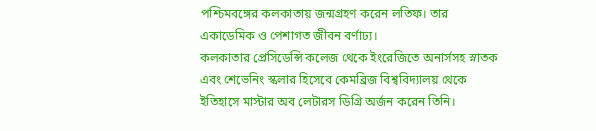পশ্চিমবঙ্গের কলকাতায় জন্মগ্রহণ করেন লতিফ। তার একাডেমিক ও পেশাগত জীবন বর্ণাঢ্য।
কলকাতার প্রেসিডেন্সি কলেজ থেকে ইংরেজিতে অনার্সসহ স্নাতক এবং শেভেনিং স্কলার হিসেবে কেমব্রিজ বিশ্ববিদ্যালয় থেকে ইতিহাসে মাস্টার অব লেটারস ডিগ্রি অর্জন করেন তিনি।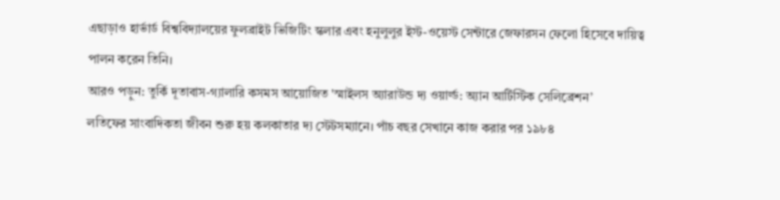এছাড়াও হার্ভার্ড বিশ্ববিদ্যালয়ের ফুলব্রাইট ভিজিটিং স্কলার এবং হনুলুলুর ইস্ট-ওয়েস্ট সেন্টারে জেফারসন ফেলো হিসেবে দায়িত্ব পালন করেন তিনি।
আরও পড়ুন: তুর্কি দূতাবাস-গ্যালারি কসমস আয়োজিত 'স্মাইলস অ্যারাউন্ড দ্য ওয়ার্ল্ড: অ্যান আর্টিস্টিক সেলিব্রেশন’
লতিফের সাংবাদিকতা জীবন শুরু হয় কলকাতার দ্য স্টেটসম্যানে। পাঁচ বছর সেখানে কাজ করার পর ১৯৮৪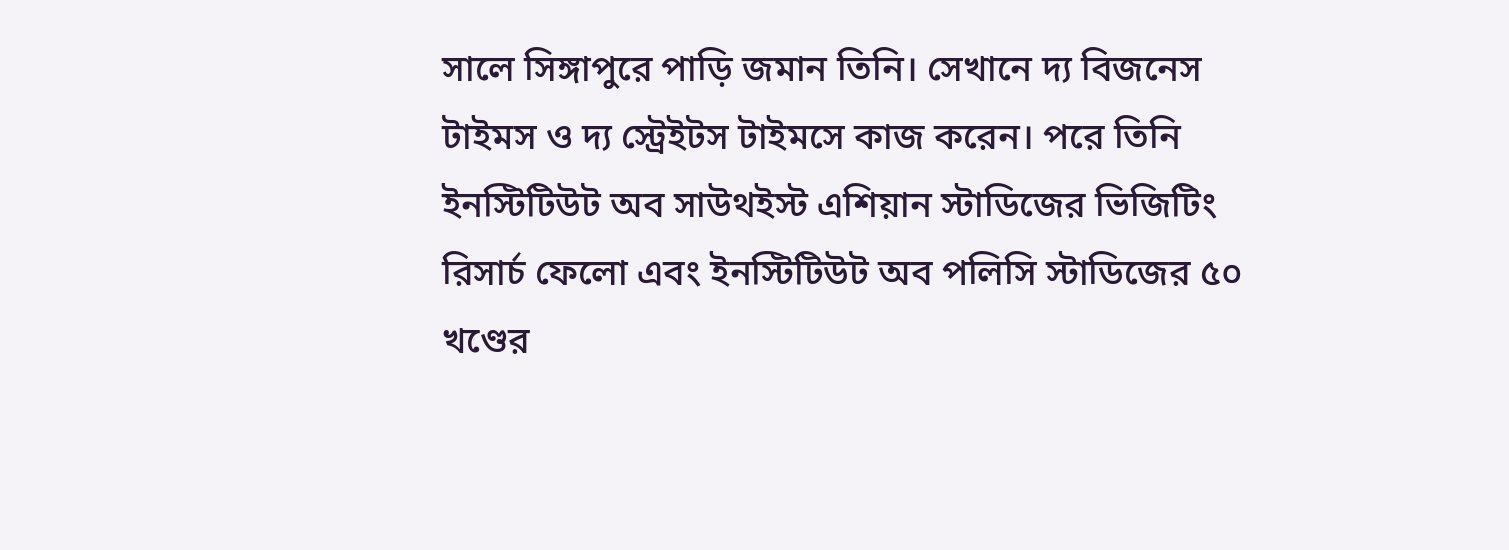সালে সিঙ্গাপুরে পাড়ি জমান তিনি। সেখানে দ্য বিজনেস টাইমস ও দ্য স্ট্রেইটস টাইমসে কাজ করেন। পরে তিনি ইনস্টিটিউট অব সাউথইস্ট এশিয়ান স্টাডিজের ভিজিটিং রিসার্চ ফেলো এবং ইনস্টিটিউট অব পলিসি স্টাডিজের ৫০ খণ্ডের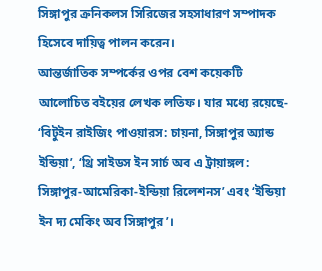সিঙ্গাপুর ক্রনিকলস সিরিজের সহসাধারণ সম্পাদক হিসেবে দায়িত্ব পালন করেন।
আন্তর্জাতিক সম্পর্কের ওপর বেশ কয়েকটি আলোচিত বইয়ের লেখক লতিফ। যার মধ্যে রয়েছে- ‘বিটুইন রাইজিং পাওয়ারস: চায়না, সিঙ্গাপুর অ্যান্ড ইন্ডিয়া’, ‘থ্রি সাইডস ইন সার্চ অব এ ট্রায়াঙ্গল: সিঙ্গাপুর-আমেরিকা-ইন্ডিয়া রিলেশনস’ এবং ‘ইন্ডিয়া ইন দ্য মেকিং অব সিঙ্গাপুর’।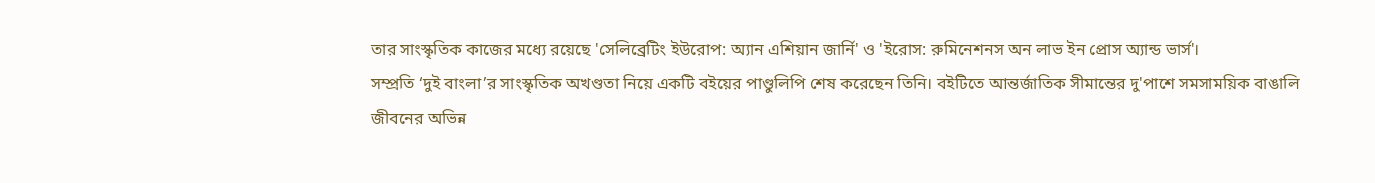তার সাংস্কৃতিক কাজের মধ্যে রয়েছে 'সেলিব্রেটিং ইউরোপ: অ্যান এশিয়ান জার্নি' ও 'ইরোস: রুমিনেশনস অন লাভ ইন প্রোস অ্যান্ড ভার্স'।
সম্প্রতি ‘দুই বাংলা’র সাংস্কৃতিক অখণ্ডতা নিয়ে একটি বইয়ের পাণ্ডুলিপি শেষ করেছেন তিনি। বইটিতে আন্তর্জাতিক সীমান্তের দু'পাশে সমসাময়িক বাঙালি জীবনের অভিন্ন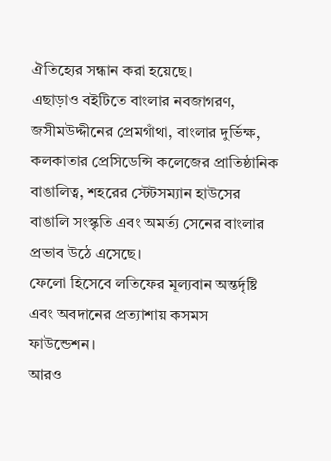ঐতিহ্যের সন্ধান করা হয়েছে।
এছাড়াও বইটিতে বাংলার নবজাগরণ, জসীমউদ্দীনের প্রেমগাঁথা, বাংলার দুর্ভিক্ষ, কলকাতার প্রেসিডেন্সি কলেজের প্রাতিষ্ঠানিক বাঙালিত্ব, শহরের স্টেটসম্যান হাউসের বাঙালি সংস্কৃতি এবং অমর্ত্য সেনের বাংলার প্রভাব উঠে এসেছে।
ফেলো হিসেবে লতিফের মূল্যবান অন্তর্দৃষ্টি এবং অবদানের প্রত্যাশায় কসমস ফাউন্ডেশন।
আরও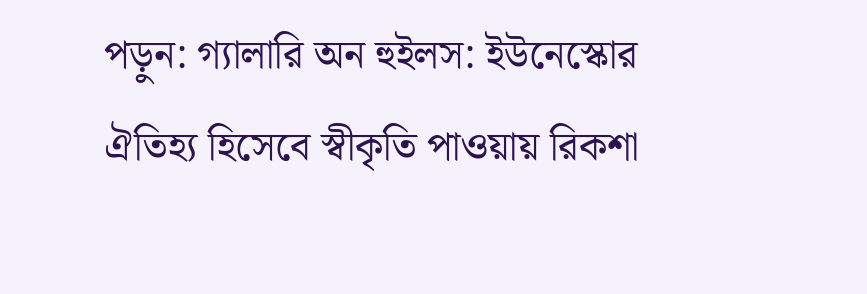পড়ুন: গ্যালারি অন হুইলস: ইউনেস্কোর ঐতিহ্য হিসেবে স্বীকৃতি পাওয়ায় রিকশা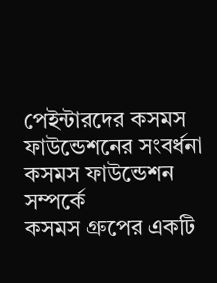পেইন্টারদের কসমস ফাউন্ডেশনের সংবর্ধনা
কসমস ফাউন্ডেশন সম্পর্কে
কসমস গ্রুপের একটি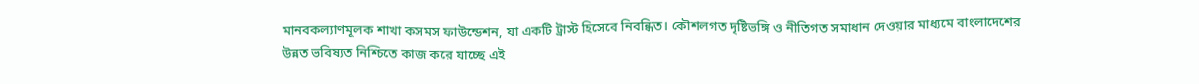মানবকল্যাণমূলক শাখা কসমস ফাউন্ডেশন, যা একটি ট্রাস্ট হিসেবে নিবন্ধিত। কৌশলগত দৃষ্টিভঙ্গি ও নীতিগত সমাধান দেওয়ার মাধ্যমে বাংলাদেশের উন্নত ভবিষ্যত নিশ্চিতে কাজ করে যাচ্ছে এই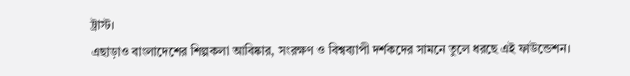ট্রাস্ট।
এছাড়াও বাংলাদেশের শিল্পকলা আবিষ্কার, সংরক্ষণ ও বিশ্বব্যাপী দর্শকদের সামনে তুলে ধরছে এই ফাউন্ডেশন।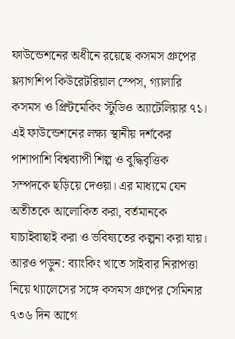ফাউন্ডেশনের অধীনে রয়েছে কসমস গ্রুপের ফ্ল্যাগশিপ কিউরেটরিয়াল স্পেস, গ্যালারি কসমস ও প্রিন্টমেকিং স্টুডিও অ্যাটেলিয়ার ৭১।
এই ফাউন্ডেশনের লক্ষ্য স্থানীয় দর্শকের পাশাপাশি বিশ্বব্যাপী শিল্প ও বুদ্ধিবৃত্তিক সম্পদকে ছড়িয়ে দেওয়া। এর মাধ্যমে যেন অতীতকে আলোকিত করা, বর্তমানকে যাচাইবাছাই করা ও ভবিষ্যতের কল্পনা করা যায়।
আরও পড়ুন: ব্যাংকিং খাতে সাইবার নিরাপত্তা নিয়ে থ্যালেসের সঙ্গে কসমস গ্রুপের সেমিনার
৭৩৬ দিন আগে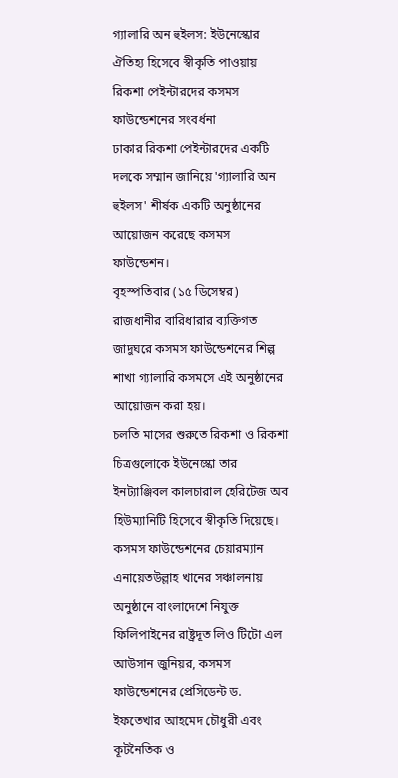গ্যালারি অন হুইলস: ইউনেস্কোর ঐতিহ্য হিসেবে স্বীকৃতি পাওয়ায় রিকশা পেইন্টারদের কসমস ফাউন্ডেশনের সংবর্ধনা
ঢাকার রিকশা পেইন্টারদের একটি দলকে সম্মান জানিয়ে 'গ্যালারি অন হুইলস' শীর্ষক একটি অনুষ্ঠানের আয়োজন করেছে কসমস ফাউন্ডেশন।
বৃহস্পতিবার (১৫ ডিসেম্বর) রাজধানীর বারিধারার ব্যক্তিগত জাদুঘরে কসমস ফাউন্ডেশনের শিল্প শাখা গ্যালারি কসমসে এই অনুষ্ঠানের আয়োজন করা হয়।
চলতি মাসের শুরুতে রিকশা ও রিকশা চিত্রগুলোকে ইউনেস্কো তার ইনট্যাঞ্জিবল কালচারাল হেরিটেজ অব হিউম্যানিটি হিসেবে স্বীকৃতি দিয়েছে।
কসমস ফাউন্ডেশনের চেয়ারম্যান এনায়েতউল্লাহ খানের সঞ্চালনায় অনুষ্ঠানে বাংলাদেশে নিযুক্ত ফিলিপাইনের রাষ্ট্রদূত লিও টিটো এল আউসান জুনিয়র, কসমস ফাউন্ডেশনের প্রেসিডেন্ট ড. ইফতেখার আহমেদ চৌধুরী এবং কূটনৈতিক ও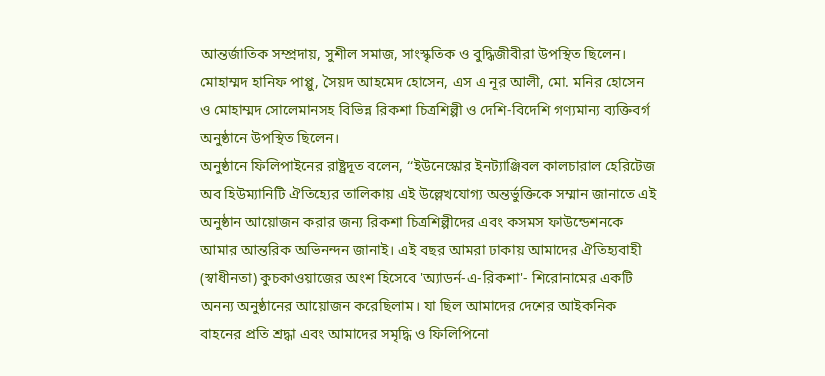আন্তর্জাতিক সম্প্রদায়, সুশীল সমাজ, সাংস্কৃতিক ও বুদ্ধিজীবীরা উপস্থিত ছিলেন।
মোহাম্মদ হানিফ পাপ্পু, সৈয়দ আহমেদ হোসেন, এস এ নূর আলী, মো. মনির হোসেন ও মোহাম্মদ সোলেমানসহ বিভিন্ন রিকশা চিত্রশিল্পী ও দেশি-বিদেশি গণ্যমান্য ব্যক্তিবর্গ অনুষ্ঠানে উপস্থিত ছিলেন।
অনুষ্ঠানে ফিলিপাইনের রাষ্ট্রদূত বলেন, ‘‘ইউনেস্কোর ইনট্যাঞ্জিবল কালচারাল হেরিটেজ অব হিউম্যানিটি ঐতিহ্যের তালিকায় এই উল্লেখযোগ্য অন্তর্ভুক্তিকে সম্মান জানাতে এই অনুষ্ঠান আয়োজন করার জন্য রিকশা চিত্রশিল্পীদের এবং কসমস ফাউন্ডেশনকে আমার আন্তরিক অভিনন্দন জানাই। এই বছর আমরা ঢাকায় আমাদের ঐতিহ্যবাহী (স্বাধীনতা) কুচকাওয়াজের অংশ হিসেবে 'অ্যাডর্ন-এ-রিকশা'- শিরোনামের একটি অনন্য অনুষ্ঠানের আয়োজন করেছিলাম। যা ছিল আমাদের দেশের আইকনিক বাহনের প্রতি শ্রদ্ধা এবং আমাদের সমৃদ্ধি ও ফিলিপিনো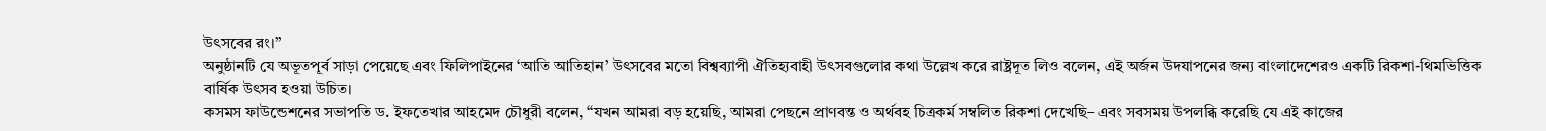উৎসবের রং।’’
অনুষ্ঠানটি যে অভূতপূর্ব সাড়া পেয়েছে এবং ফিলিপাইনের ‘আতি আতিহান’ উৎসবের মতো বিশ্বব্যাপী ঐতিহ্যবাহী উৎসবগুলোর কথা উল্লেখ করে রাষ্ট্রদূত লিও বলেন, এই অর্জন উদযাপনের জন্য বাংলাদেশেরও একটি রিকশা-থিমভিত্তিক বার্ষিক উৎসব হওয়া উচিত।
কসমস ফাউন্ডেশনের সভাপতি ড. ইফতেখার আহমেদ চৌধুরী বলেন, ‘‘যখন আমরা বড় হয়েছি, আমরা পেছনে প্রাণবন্ত ও অর্থবহ চিত্রকর্ম সম্বলিত রিকশা দেখেছি– এবং সবসময় উপলব্ধি করেছি যে এই কাজের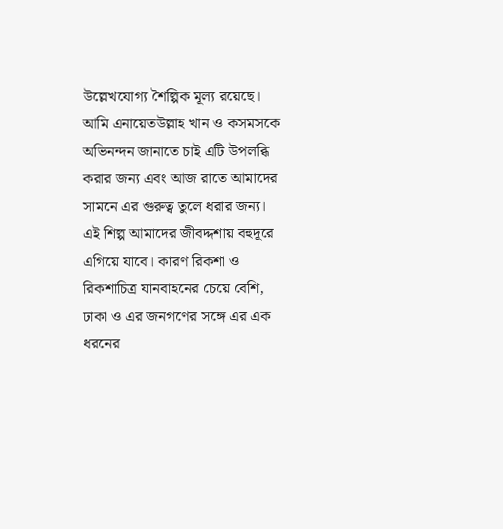উল্লেখযোগ্য শৈল্পিক মূল্য রয়েছে। আমি এনায়েতউল্লাহ খান ও কসমসকে অভিনন্দন জানাতে চাই এটি উপলব্ধি করার জন্য এবং আজ রাতে আমাদের সামনে এর গুরুত্ব তুলে ধরার জন্য। এই শিল্প আমাদের জীবদ্দশায় বহুদূরে এগিয়ে যাবে। কারণ রিকশা ও রিকশাচিত্র যানবাহনের চেয়ে বেশি, ঢাকা ও এর জনগণের সঙ্গে এর এক ধরনের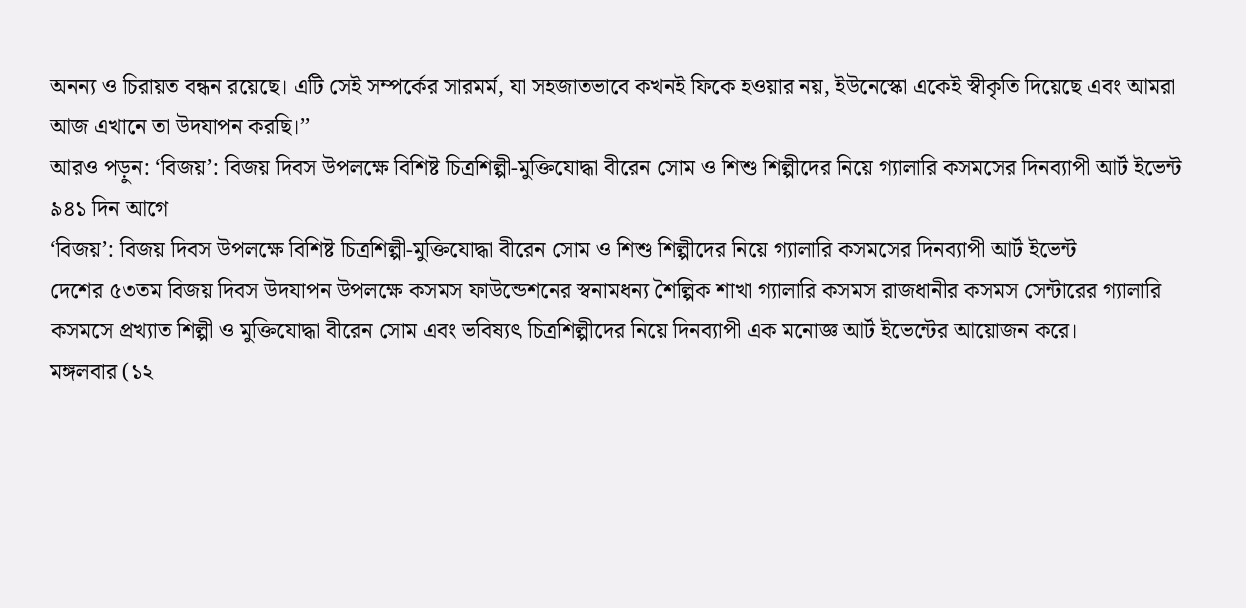অনন্য ও চিরায়ত বন্ধন রয়েছে। এটি সেই সম্পর্কের সারমর্ম, যা সহজাতভাবে কখনই ফিকে হওয়ার নয়, ইউনেস্কো একেই স্বীকৃতি দিয়েছে এবং আমরা আজ এখানে তা উদযাপন করছি।’’
আরও পড়ুন: ‘বিজয়’: বিজয় দিবস উপলক্ষে বিশিষ্ট চিত্রশিল্পী-মুক্তিযোদ্ধা বীরেন সোম ও শিশু শিল্পীদের নিয়ে গ্যালারি কসমসের দিনব্যাপী আর্ট ইভেন্ট
৯৪১ দিন আগে
‘বিজয়’: বিজয় দিবস উপলক্ষে বিশিষ্ট চিত্রশিল্পী-মুক্তিযোদ্ধা বীরেন সোম ও শিশু শিল্পীদের নিয়ে গ্যালারি কসমসের দিনব্যাপী আর্ট ইভেন্ট
দেশের ৫৩তম বিজয় দিবস উদযাপন উপলক্ষে কসমস ফাউন্ডেশনের স্বনামধন্য শৈল্পিক শাখা গ্যালারি কসমস রাজধানীর কসমস সেন্টারের গ্যালারি কসমসে প্রখ্যাত শিল্পী ও মুক্তিযোদ্ধা বীরেন সোম এবং ভবিষ্যৎ চিত্রশিল্পীদের নিয়ে দিনব্যাপী এক মনোজ্ঞ আর্ট ইভেন্টের আয়োজন করে।
মঙ্গলবার (১২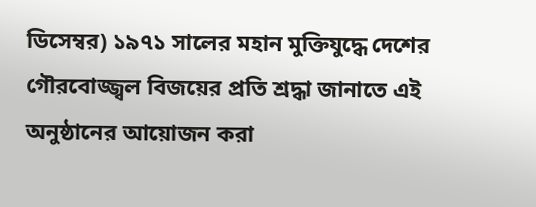ডিসেম্বর) ১৯৭১ সালের মহান মুক্তিযুদ্ধে দেশের গৌরবোজ্জ্বল বিজয়ের প্রতি শ্রদ্ধা জানাতে এই অনুষ্ঠানের আয়োজন করা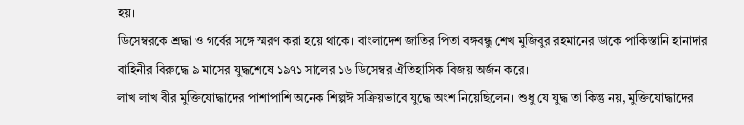হয়।
ডিসেম্বরকে শ্রদ্ধা ও গর্বের সঙ্গে স্মরণ করা হয়ে থাকে। বাংলাদেশ জাতির পিতা বঙ্গবন্ধু শেখ মুজিবুর রহমানের ডাকে পাকিস্তানি হানাদার বাহিনীর বিরুদ্ধে ৯ মাসের যুদ্ধশেষে ১৯৭১ সালের ১৬ ডিসেম্বর ঐতিহাসিক বিজয় অর্জন করে।
লাখ লাখ বীর মুক্তিযোদ্ধাদের পাশাপাশি অনেক শিল্পঈ সক্রিয়ভাবে যুদ্ধে অংশ নিয়েছিলেন। শুধু যে যুদ্ধ তা কিন্তু নয়, মুক্তিযোদ্ধাদের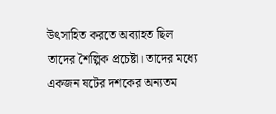উৎসাহিত করতে অব্যাহত ছিল তাদের শৈল্পিক প্রচেষ্টা। তাদের মধ্যে একজন ষটের দশকের অন্যতম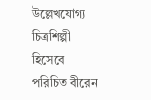উল্লেখযোগ্য চিত্রশিল্পী হিসেবে পরিচিত বীরেন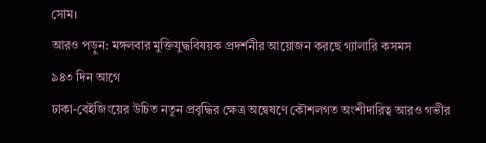সোম।
আরও পড়ুন: মঙ্গলবার মুক্তিযুদ্ধবিষয়ক প্রদর্শনীর আয়োজন করছে গ্যালারি কসমস
৯৪৩ দিন আগে
ঢাকা-বেইজিংয়ের উচিত নতুন প্রবৃদ্ধির ক্ষেত্র অন্বেষণে কৌশলগত অংশীদারিত্ব আরও গভীর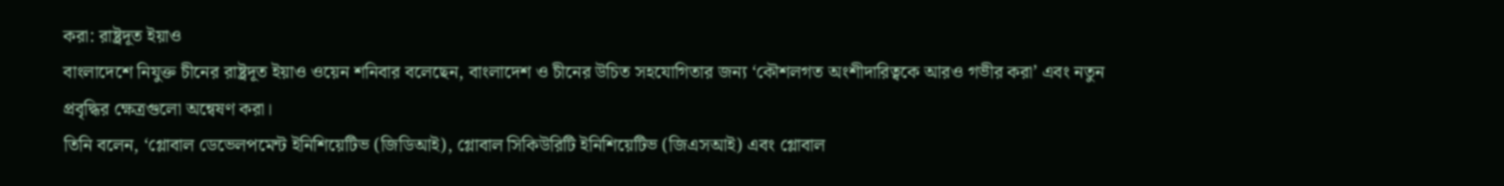করা: রাষ্ট্রদূত ইয়াও
বাংলাদেশে নিযুক্ত চীনের রাষ্ট্রদূত ইয়াও ওয়েন শনিবার বলেছেন, বাংলাদেশ ও চীনের উচিত সহযোগিতার জন্য ‘কৌশলগত অংশীদারিত্বকে আরও গভীর করা’ এবং নতুন প্রবৃদ্ধির ক্ষেত্রগুলো অন্বেষণ করা।
তিনি বলেন, ‘গ্লোবাল ডেভেলপমেন্ট ইনিশিয়েটিভ (জিডিআই), গ্লোবাল সিকিউরিটি ইনিশিয়েটিভ (জিএসআই) এবং গ্লোবাল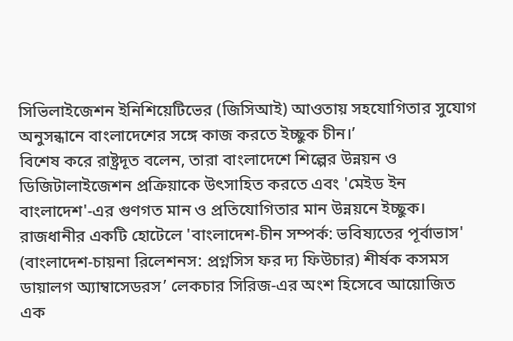সিভিলাইজেশন ইনিশিয়েটিভের (জিসিআই) আওতায় সহযোগিতার সুযোগ অনুসন্ধানে বাংলাদেশের সঙ্গে কাজ করতে ইচ্ছুক চীন।’
বিশেষ করে রাষ্ট্রদূত বলেন, তারা বাংলাদেশে শিল্পের উন্নয়ন ও ডিজিটালাইজেশন প্রক্রিয়াকে উৎসাহিত করতে এবং 'মেইড ইন বাংলাদেশ'-এর গুণগত মান ও প্রতিযোগিতার মান উন্নয়নে ইচ্ছুক।
রাজধানীর একটি হোটেলে 'বাংলাদেশ-চীন সম্পর্ক: ভবিষ্যতের পূর্বাভাস' (বাংলাদেশ-চায়না রিলেশনস: প্রগ্নসিস ফর দ্য ফিউচার) শীর্ষক কসমস ডায়ালগ অ্যাম্বাসেডরস’ লেকচার সিরিজ-এর অংশ হিসেবে আয়োজিত এক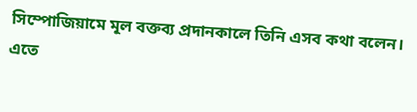সিম্পোজিয়ামে মূল বক্তব্য প্রদানকালে তিনি এসব কথা বলেন।
এতে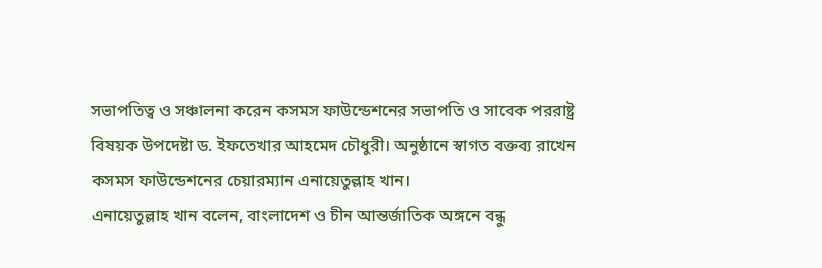সভাপতিত্ব ও সঞ্চালনা করেন কসমস ফাউন্ডেশনের সভাপতি ও সাবেক পররাষ্ট্র বিষয়ক উপদেষ্টা ড. ইফতেখার আহমেদ চৌধুরী। অনুষ্ঠানে স্বাগত বক্তব্য রাখেন কসমস ফাউন্ডেশনের চেয়ারম্যান এনায়েতুল্লাহ খান।
এনায়েতুল্লাহ খান বলেন, বাংলাদেশ ও চীন আন্তর্জাতিক অঙ্গনে বন্ধু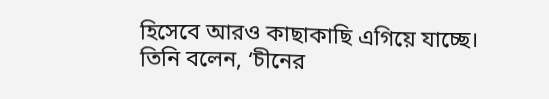হিসেবে আরও কাছাকাছি এগিয়ে যাচ্ছে।
তিনি বলেন, ‘চীনের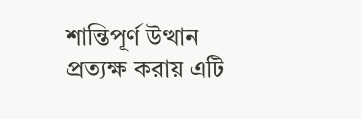শান্তিপূর্ণ উত্থান প্রত্যক্ষ করায় এটি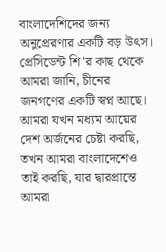বাংলাদেশিদের জন্য অনুপ্রেরণার একটি বড় উৎস। প্রেসিডেন্ট শি'র কাছ থেকে আমরা জানি, চীনের জনগণের একটি স্বপ্ন আছে। আমরা যখন মধ্যম আয়ের দেশ অর্জনের চেষ্টা করছি, তখন আমরা বাংলাদেশেও তাই করছি, যার দ্বারপ্রান্তে আমরা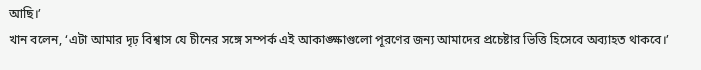আছি।’
খান বলেন, ‘এটা আমার দৃঢ় বিশ্বাস যে চীনের সঙ্গে সম্পর্ক এই আকাঙ্ক্ষাগুলো পূরণের জন্য আমাদের প্রচেষ্টার ভিত্তি হিসেবে অব্যাহত থাকবে।’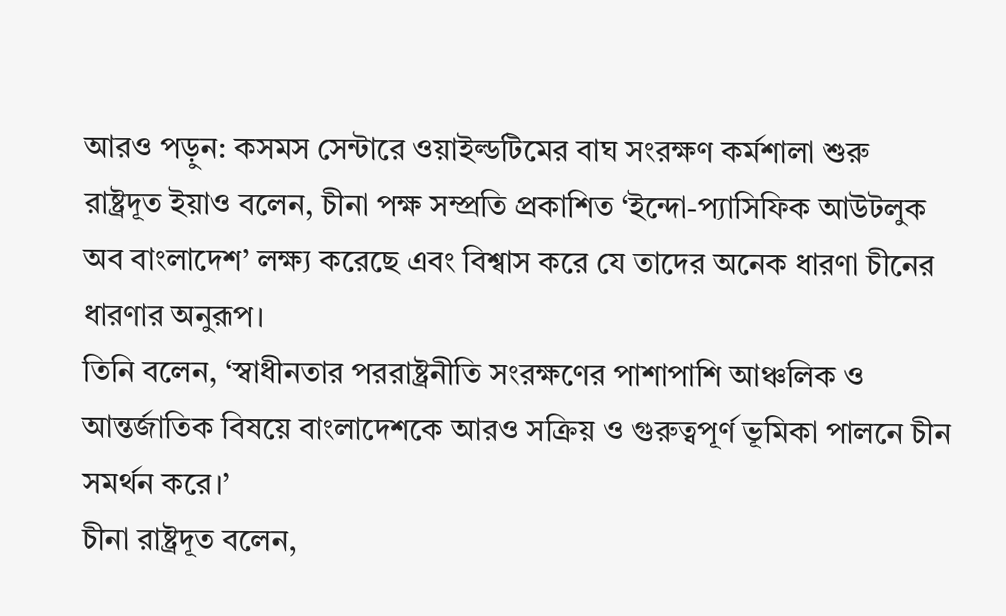আরও পড়ুন: কসমস সেন্টারে ওয়াইল্ডটিমের বাঘ সংরক্ষণ কর্মশালা শুরু
রাষ্ট্রদূত ইয়াও বলেন, চীনা পক্ষ সম্প্রতি প্রকাশিত ‘ইন্দো-প্যাসিফিক আউটলুক অব বাংলাদেশ’ লক্ষ্য করেছে এবং বিশ্বাস করে যে তাদের অনেক ধারণা চীনের ধারণার অনুরূপ।
তিনি বলেন, ‘স্বাধীনতার পররাষ্ট্রনীতি সংরক্ষণের পাশাপাশি আঞ্চলিক ও আন্তর্জাতিক বিষয়ে বাংলাদেশকে আরও সক্রিয় ও গুরুত্বপূর্ণ ভূমিকা পালনে চীন সমর্থন করে।’
চীনা রাষ্ট্রদূত বলেন,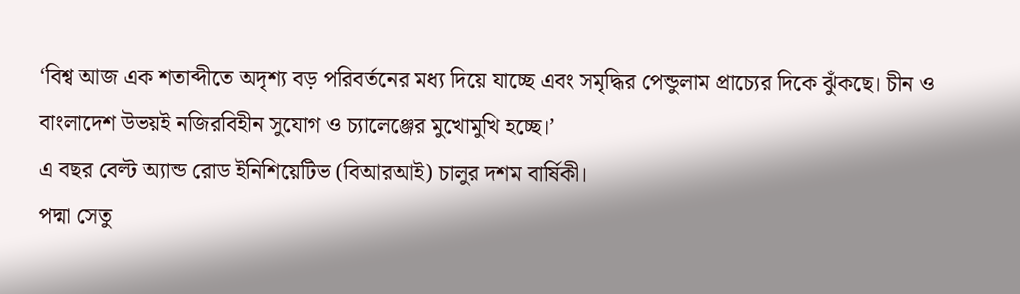‘বিশ্ব আজ এক শতাব্দীতে অদৃশ্য বড় পরিবর্তনের মধ্য দিয়ে যাচ্ছে এবং সমৃদ্ধির পেন্ডুলাম প্রাচ্যের দিকে ঝুঁকছে। চীন ও বাংলাদেশ উভয়ই নজিরবিহীন সুযোগ ও চ্যালেঞ্জের মুখোমুখি হচ্ছে।’
এ বছর বেল্ট অ্যান্ড রোড ইনিশিয়েটিভ (বিআরআই) চালুর দশম বার্ষিকী।
পদ্মা সেতু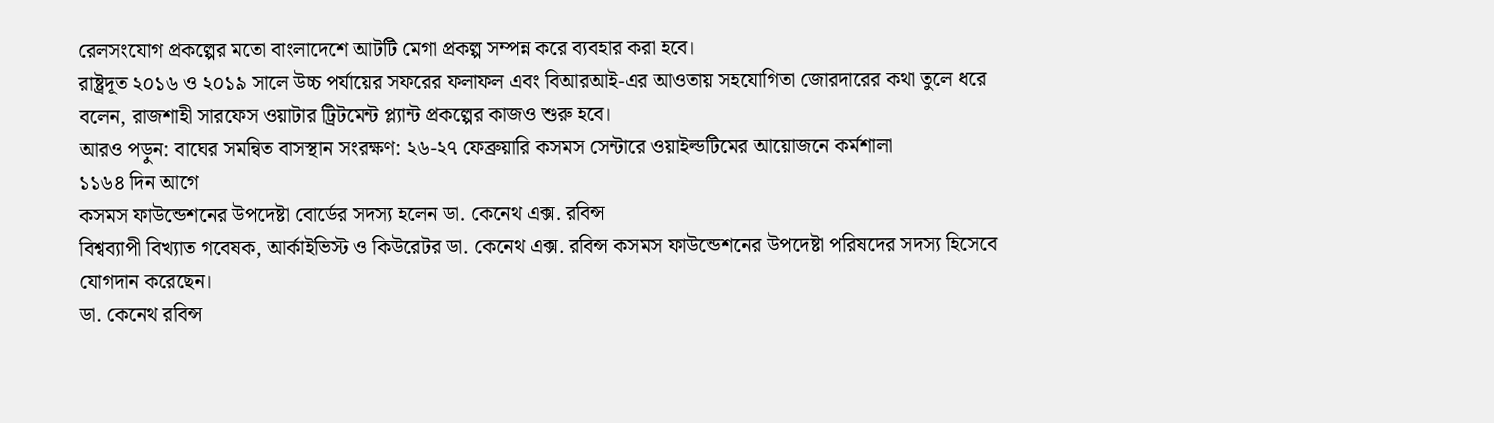রেলসংযোগ প্রকল্পের মতো বাংলাদেশে আটটি মেগা প্রকল্প সম্পন্ন করে ব্যবহার করা হবে।
রাষ্ট্রদূত ২০১৬ ও ২০১৯ সালে উচ্চ পর্যায়ের সফরের ফলাফল এবং বিআরআই-এর আওতায় সহযোগিতা জোরদারের কথা তুলে ধরে বলেন, রাজশাহী সারফেস ওয়াটার ট্রিটমেন্ট প্ল্যান্ট প্রকল্পের কাজও শুরু হবে।
আরও পড়ুন: বাঘের সমন্বিত বাসস্থান সংরক্ষণ: ২৬-২৭ ফেব্রুয়ারি কসমস সেন্টারে ওয়াইল্ডটিমের আয়োজনে কর্মশালা
১১৬৪ দিন আগে
কসমস ফাউন্ডেশনের উপদেষ্টা বোর্ডের সদস্য হলেন ডা. কেনেথ এক্স. রবিন্স
বিশ্বব্যাপী বিখ্যাত গবেষক, আর্কাইভিস্ট ও কিউরেটর ডা. কেনেথ এক্স. রবিন্স কসমস ফাউন্ডেশনের উপদেষ্টা পরিষদের সদস্য হিসেবে যোগদান করেছেন।
ডা. কেনেথ রবিন্স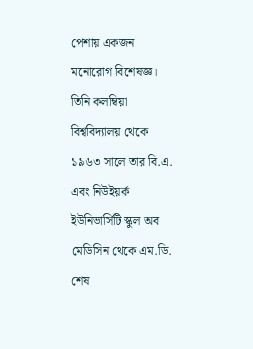পেশায় একজন মনোরোগ বিশেষজ্ঞ। তিনি কলম্বিয়া বিশ্ববিদ্যালয় থেকে ১৯৬৩ সালে তার বি.এ. এবং নিউইয়র্ক ইউনিভার্সিটি স্কুল অব মেডিসিন থেকে এম.ডি. শেষ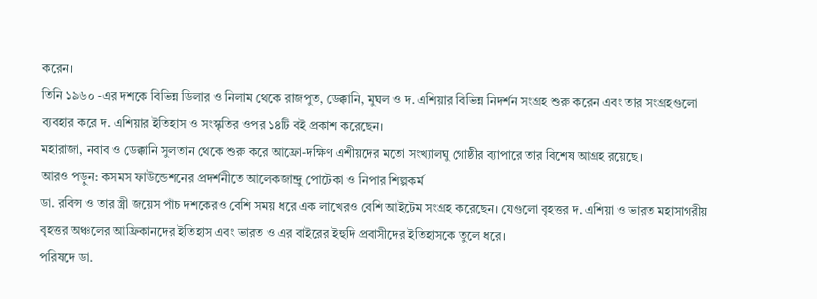করেন।
তিনি ১৯৬০ -এর দশকে বিভিন্ন ডিলার ও নিলাম থেকে রাজপুত, ডেক্কানি, মুঘল ও দ. এশিয়ার বিভিন্ন নিদর্শন সংগ্রহ শুরু করেন এবং তার সংগ্রহগুলো ব্যবহার করে দ. এশিয়ার ইতিহাস ও সংস্কৃতির ওপর ১৪টি বই প্রকাশ করেছেন।
মহারাজা, নবাব ও ডেক্কানি সুলতান থেকে শুরু করে আফ্রো-দক্ষিণ এশীয়দের মতো সংখ্যালঘু গোষ্ঠীর ব্যাপারে তার বিশেষ আগ্রহ রয়েছে।
আরও পড়ুন: কসমস ফাউন্ডেশনের প্রদর্শনীতে আলেকজান্দ্রু পোটেকা ও নিপার শিল্পকর্ম
ডা. রবিন্স ও তার স্ত্রী জয়েস পাঁচ দশকেরও বেশি সময় ধরে এক লাখেরও বেশি আইটেম সংগ্রহ করেছেন। যেগুলো বৃহত্তর দ. এশিয়া ও ভারত মহাসাগরীয় বৃহত্তর অঞ্চলের আফ্রিকানদের ইতিহাস এবং ভারত ও এর বাইরের ইহুদি প্রবাসীদের ইতিহাসকে তুলে ধরে।
পরিষদে ডা.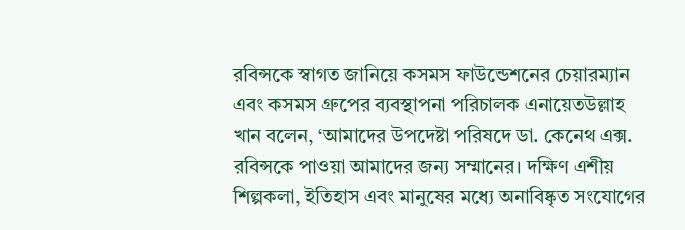রবিন্সকে স্বাগত জানিয়ে কসমস ফাউন্ডেশনের চেয়ারম্যান এবং কসমস গ্রুপের ব্যবস্থাপনা পরিচালক এনায়েতউল্লাহ খান বলেন, ‘আমাদের উপদেষ্টা পরিষদে ডা. কেনেথ এক্স. রবিন্সকে পাওয়া আমাদের জন্য সম্মানের। দক্ষিণ এশীয় শিল্পকলা, ইতিহাস এবং মানুষের মধ্যে অনাবিষ্কৃত সংযোগের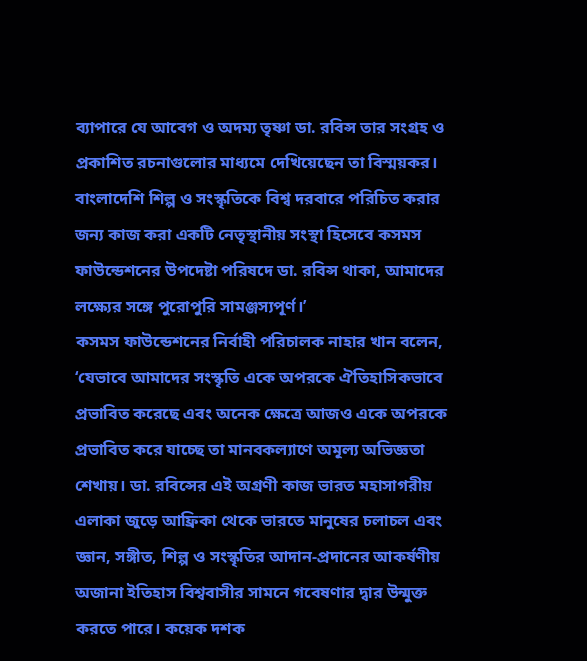ব্যাপারে যে আবেগ ও অদম্য তৃষ্ণা ডা. রবিন্স তার সংগ্রহ ও প্রকাশিত রচনাগুলোর মাধ্যমে দেখিয়েছেন তা বিস্ময়কর। বাংলাদেশি শিল্প ও সংস্কৃতিকে বিশ্ব দরবারে পরিচিত করার জন্য কাজ করা একটি নেতৃস্থানীয় সংস্থা হিসেবে কসমস ফাউন্ডেশনের উপদেষ্টা পরিষদে ডা. রবিন্স থাকা, আমাদের লক্ষ্যের সঙ্গে পুরোপুরি সামঞ্জস্যপূর্ণ।’
কসমস ফাউন্ডেশনের নির্বাহী পরিচালক নাহার খান বলেন, ‘যেভাবে আমাদের সংস্কৃতি একে অপরকে ঐতিহাসিকভাবে প্রভাবিত করেছে এবং অনেক ক্ষেত্রে আজও একে অপরকে প্রভাবিত করে যাচ্ছে তা মানবকল্যাণে অমূল্য অভিজ্ঞতা শেখায়। ডা. রবিন্সের এই অগ্রণী কাজ ভারত মহাসাগরীয় এলাকা জুড়ে আফ্রিকা থেকে ভারতে মানুষের চলাচল এবং জ্ঞান, সঙ্গীত, শিল্প ও সংস্কৃতির আদান-প্রদানের আকর্ষণীয় অজানা ইতিহাস বিশ্ববাসীর সামনে গবেষণার দ্বার উন্মুক্ত করতে পারে। কয়েক দশক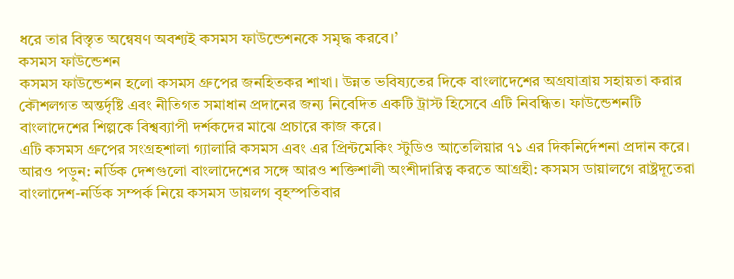ধরে তার বিস্তৃত অন্বেষণ অবশ্যই কসমস ফাউন্ডেশনকে সমৃদ্ধ করবে।’
কসমস ফাউন্ডেশন
কসমস ফাউন্ডেশন হলো কসমস গ্রুপের জনহিতকর শাখা। উন্নত ভবিষ্যতের দিকে বাংলাদেশের অগ্রযাত্রায় সহায়তা করার কৌশলগত অন্তর্দৃষ্টি এবং নীতিগত সমাধান প্রদানের জন্য নিবেদিত একটি ট্রাস্ট হিসেবে এটি নিবন্ধিত। ফাউন্ডেশনটি বাংলাদেশের শিল্পকে বিশ্বব্যাপী দর্শকদের মাঝে প্রচারে কাজ করে।
এটি কসমস গ্রুপের সংগ্রহশালা গ্যালারি কসমস এবং এর প্রিন্টমেকিং স্টুডিও আতেলিয়ার ৭১ এর দিকনির্দেশনা প্রদান করে।
আরও পড়ুন: নর্ডিক দেশগুলো বাংলাদেশের সঙ্গে আরও শক্তিশালী অংশীদারিত্ব করতে আগ্রহী: কসমস ডায়ালগে রাষ্ট্রদূতেরা
বাংলাদেশ-নর্ডিক সম্পর্ক নিয়ে কসমস ডায়লগ বৃহস্পতিবার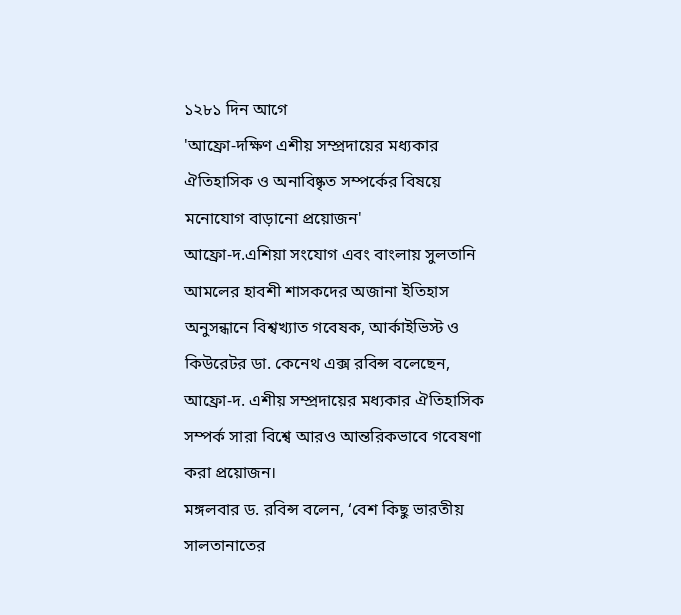১২৮১ দিন আগে
'আফ্রো-দক্ষিণ এশীয় সম্প্রদায়ের মধ্যকার ঐতিহাসিক ও অনাবিষ্কৃত সম্পর্কের বিষয়ে মনোযোগ বাড়ানো প্রয়োজন'
আফ্রো-দ.এশিয়া সংযোগ এবং বাংলায় সুলতানি আমলের হাবশী শাসকদের অজানা ইতিহাস অনুসন্ধানে বিশ্বখ্যাত গবেষক, আর্কাইভিস্ট ও কিউরেটর ডা. কেনেথ এক্স রবিন্স বলেছেন, আফ্রো-দ. এশীয় সম্প্রদায়ের মধ্যকার ঐতিহাসিক সম্পর্ক সারা বিশ্বে আরও আন্তরিকভাবে গবেষণা করা প্রয়োজন।
মঙ্গলবার ড. রবিন্স বলেন, ‘বেশ কিছু ভারতীয় সালতানাতের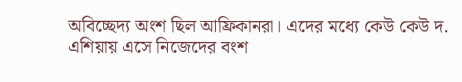অবিচ্ছেদ্য অংশ ছিল আফ্রিকানরা। এদের মধ্যে কেউ কেউ দ. এশিয়ায় এসে নিজেদের বংশ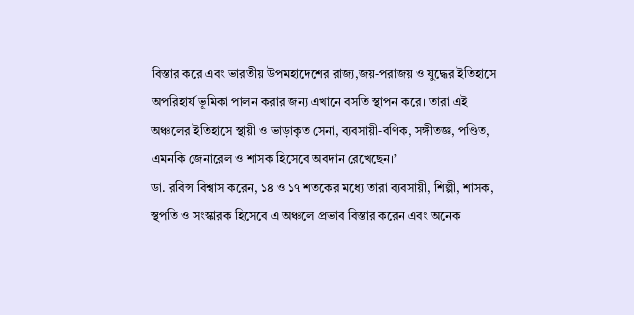বিস্তার করে এবং ভারতীয় উপমহাদেশের রাজ্য,জয়-পরাজয় ও যুদ্ধের ইতিহাসে অপরিহার্য ভূমিকা পালন করার জন্য এখানে বসতি স্থাপন করে। তারা এই অঞ্চলের ইতিহাসে স্থায়ী ও ভাড়াকৃত সেনা, ব্যবসায়ী-বণিক, সঙ্গীতজ্ঞ, পণ্ডিত, এমনকি জেনারেল ও শাসক হিসেবে অবদান রেখেছেন।’
ডা. রবিন্স বিশ্বাস করেন, ১৪ ও ১৭ শতকের মধ্যে তারা ব্যবসায়ী, শিল্পী, শাসক, স্থপতি ও সংস্কারক হিসেবে এ অঞ্চলে প্রভাব বিস্তার করেন এবং অনেক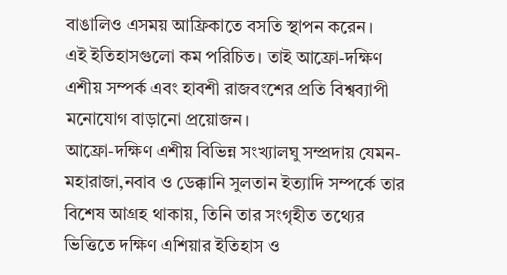বাঙালিও এসময় আফ্রিকাতে বসতি স্থাপন করেন।
এই ইতিহাসগুলো কম পরিচিত। তাই আফ্রো-দক্ষিণ এশীয় সম্পর্ক এবং হাবশী রাজবংশের প্রতি বিশ্বব্যাপী মনোযোগ বাড়ানো প্রয়োজন।
আফ্রো-দক্ষিণ এশীয় বিভিন্ন সংখ্যালঘু সম্প্রদায় যেমন-মহারাজা,নবাব ও ডেক্কানি সুলতান ইত্যাদি সম্পর্কে তার বিশেষ আগ্রহ থাকায়, তিনি তার সংগৃহীত তথ্যের ভিত্তিতে দক্ষিণ এশিয়ার ইতিহাস ও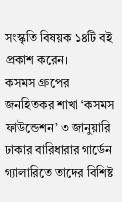সংস্কৃতি বিষয়ক ১৪টি বই প্রকাশ করেন।
কসমস গ্রুপের জনহিতকর শাখা ‘কসমস ফাউন্ডেশন’ ৩ জানুয়ারি ঢাকার বারিধারার গার্ডেন গ্যালারিতে তাদের বিশিষ্ট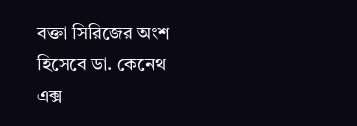বক্তা সিরিজের অংশ হিসেবে ডা. কেনেথ এক্স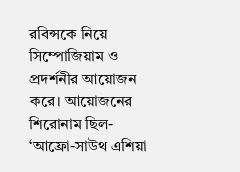রবিন্সকে নিয়ে সিম্পোজিয়াম ও প্রদর্শনীর আয়োজন করে। আয়োজনের শিরোনাম ছিল- ‘আফ্রো-সাউথ এশিয়া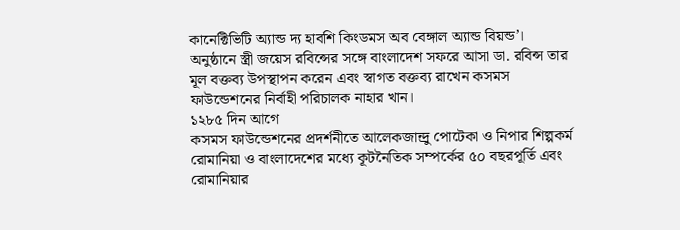কানেক্টিভিটি অ্যান্ড দ্য হাবশি কিংডমস অব বেঙ্গাল অ্যান্ড বিয়ন্ড’।
অনুষ্ঠানে স্ত্রী জয়েস রবিন্সের সঙ্গে বাংলাদেশ সফরে আসা ডা. রবিন্স তার মূল বক্তব্য উপস্থাপন করেন এবং স্বাগত বক্তব্য রাখেন কসমস ফাউন্ডেশনের নির্বাহী পরিচালক নাহার খান।
১২৮৫ দিন আগে
কসমস ফাউন্ডেশনের প্রদর্শনীতে আলেকজান্দ্রু পোটেকা ও নিপার শিল্পকর্ম
রোমানিয়া ও বাংলাদেশের মধ্যে কূটনৈতিক সম্পর্কের ৫০ বছরপূর্তি এবং রোমানিয়ার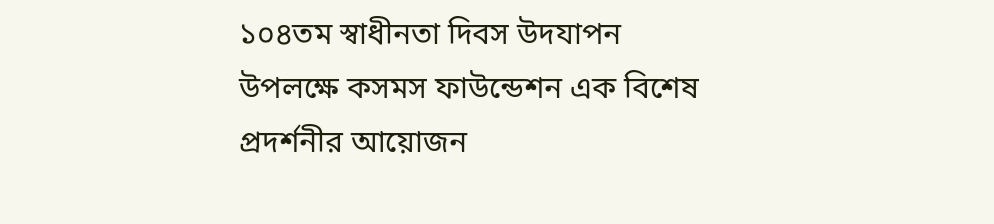১০৪তম স্বাধীনতা দিবস উদযাপন উপলক্ষে কসমস ফাউন্ডেশন এক বিশেষ প্রদর্শনীর আয়োজন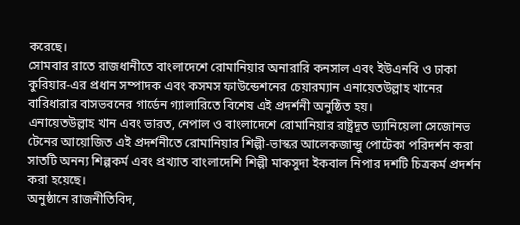করেছে।
সোমবার রাতে রাজধানীতে বাংলাদেশে রোমানিয়ার অনারারি কনসাল এবং ইউএনবি ও ঢাকা কুরিয়ার-এর প্রধান সম্পাদক এবং কসমস ফাউন্ডেশনের চেয়ারম্যান এনায়েতউল্লাহ খানের বারিধারার বাসভবনের গার্ডেন গ্যালারিতে বিশেষ এই প্রদর্শনী অনুষ্ঠিত হয়।
এনায়েতউল্লাহ খান এবং ভারত, নেপাল ও বাংলাদেশে রোমানিয়ার রাষ্ট্রদূত ড্যানিয়েলা সেজোনভ টেনের আয়োজিত এই প্রদর্শনীতে রোমানিয়ার শিল্পী-ভাস্কর আলেকজান্দ্রু পোটেকা পরিদর্শন করা সাতটি অনন্য শিল্পকর্ম এবং প্রখ্যাত বাংলাদেশি শিল্পী মাকসুদা ইকবাল নিপার দশটি চিত্রকর্ম প্রদর্শন করা হয়েছে।
অনুষ্ঠানে রাজনীতিবিদ,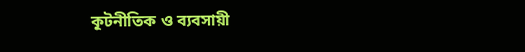কূটনীতিক ও ব্যবসায়ী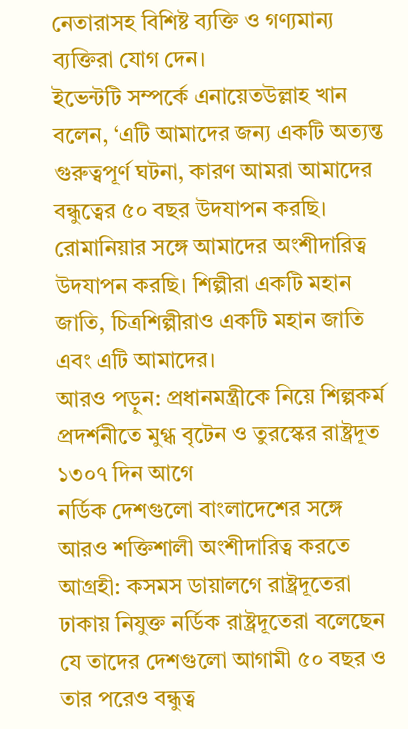নেতারাসহ বিশিষ্ট ব্যক্তি ও গণ্যমান্য ব্যক্তিরা যোগ দেন।
ইভেন্টটি সম্পর্কে এনায়েতউল্লাহ খান বলেন, ‘এটি আমাদের জন্য একটি অত্যন্ত গুরুত্বপূর্ণ ঘটনা, কারণ আমরা আমাদের বন্ধুত্বের ৫০ বছর উদযাপন করছি। রোমানিয়ার সঙ্গে আমাদের অংশীদারিত্ব উদযাপন করছি। শিল্পীরা একটি মহান জাতি, চিত্রশিল্পীরাও একটি মহান জাতি এবং এটি আমাদের।
আরও পড়ুন: প্রধানমন্ত্রীকে নিয়ে শিল্পকর্ম প্রদর্শনীতে মুগ্ধ বৃটেন ও তুরস্কের রাষ্ট্রদূত
১৩০৭ দিন আগে
নর্ডিক দেশগুলো বাংলাদেশের সঙ্গে আরও শক্তিশালী অংশীদারিত্ব করতে আগ্রহী: কসমস ডায়ালগে রাষ্ট্রদূতেরা
ঢাকায় নিযুক্ত নর্ডিক রাষ্ট্রদূতেরা বলেছেন যে তাদের দেশগুলো আগামী ৫০ বছর ও তার পরেও বন্ধুত্ব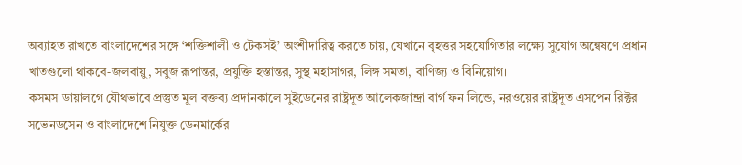অব্যাহত রাখতে বাংলাদেশের সঙ্গে ‘শক্তিশালী ও টেকসই’ অংশীদারিত্ব করতে চায়, যেখানে বৃহত্তর সহযোগিতার লক্ষ্যে সুযোগ অন্বেষণে প্রধান খাতগুলো থাকবে-জলবায়ু, সবুজ রূপান্তর, প্রযুক্তি হস্তান্তর, সুস্থ মহাসাগর, লিঙ্গ সমতা, বাণিজ্য ও বিনিয়োগ।
কসমস ডায়ালগে যৌথভাবে প্রস্তুত মূল বক্তব্য প্রদানকালে সুইডেনের রাষ্ট্রদূত আলেকজান্দ্রা বার্গ ফন লিন্ডে, নরওয়ের রাষ্ট্রদূত এসপেন রিক্টর সভেনডসেন ও বাংলাদেশে নিযুক্ত ডেনমার্কের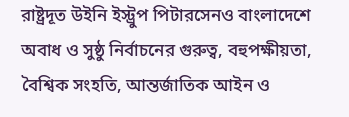রাষ্ট্রদূত উইনি ইস্ট্রুপ পিটারসেনও বাংলাদেশে অবাধ ও সুষ্ঠু নির্বাচনের গুরুত্ব, বহুপক্ষীয়তা, বৈশ্বিক সংহতি, আন্তর্জাতিক আইন ও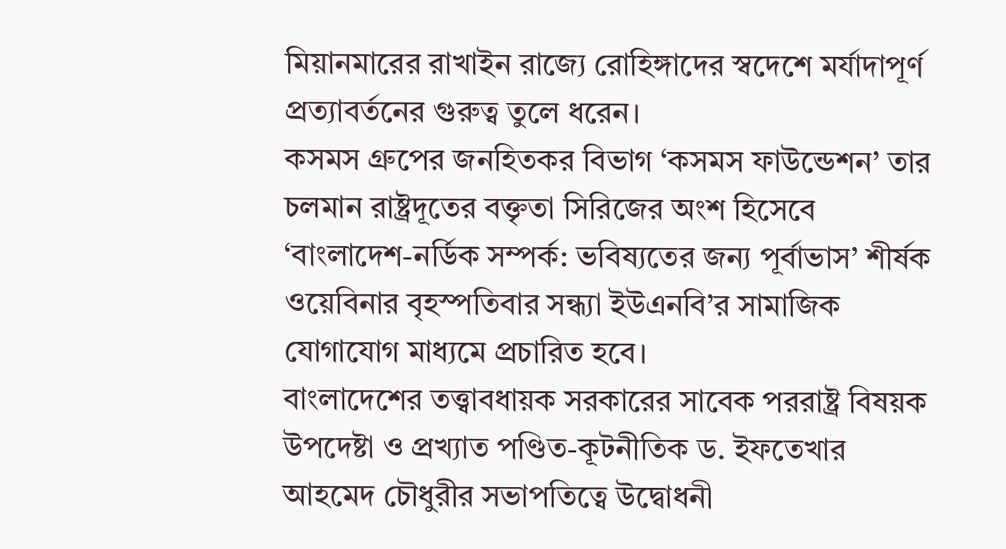মিয়ানমারের রাখাইন রাজ্যে রোহিঙ্গাদের স্বদেশে মর্যাদাপূর্ণ প্রত্যাবর্তনের গুরুত্ব তুলে ধরেন।
কসমস গ্রুপের জনহিতকর বিভাগ ‘কসমস ফাউন্ডেশন’ তার চলমান রাষ্ট্রদূতের বক্তৃতা সিরিজের অংশ হিসেবে ‘বাংলাদেশ-নর্ডিক সম্পর্ক: ভবিষ্যতের জন্য পূর্বাভাস’ শীর্ষক ওয়েবিনার বৃহস্পতিবার সন্ধ্যা ইউএনবি’র সামাজিক যোগাযোগ মাধ্যমে প্রচারিত হবে।
বাংলাদেশের তত্ত্বাবধায়ক সরকারের সাবেক পররাষ্ট্র বিষয়ক উপদেষ্টা ও প্রখ্যাত পণ্ডিত-কূটনীতিক ড. ইফতেখার আহমেদ চৌধুরীর সভাপতিত্বে উদ্বোধনী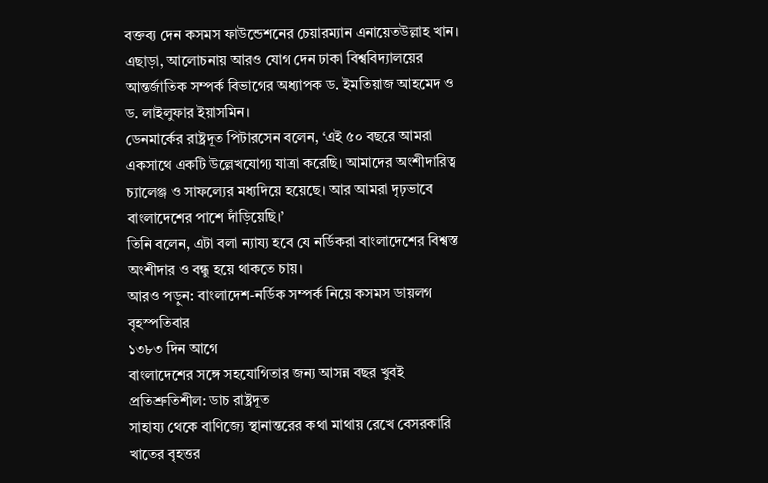বক্তব্য দেন কসমস ফাউন্ডেশনের চেয়ারম্যান এনায়েতউল্লাহ খান।
এছাড়া, আলোচনায় আরও যোগ দেন ঢাকা বিশ্ববিদ্যালয়ের আন্তর্জাতিক সম্পর্ক বিভাগের অধ্যাপক ড. ইমতিয়াজ আহমেদ ও ড. লাইলুফার ইয়াসমিন।
ডেনমার্কের রাষ্ট্রদূত পিটারসেন বলেন, ‘এই ৫০ বছরে আমরা একসাথে একটি উল্লেখযোগ্য যাত্রা করেছি। আমাদের অংশীদারিত্ব চ্যালেঞ্জ ও সাফল্যের মধ্যদিয়ে হয়েছে। আর আমরা দৃঢ়ভাবে বাংলাদেশের পাশে দাঁড়িয়েছি।’
তিনি বলেন, এটা বলা ন্যায্য হবে যে নর্ডিকরা বাংলাদেশের বিশ্বস্ত অংশীদার ও বন্ধু হয়ে থাকতে চায়।
আরও পড়ুন: বাংলাদেশ-নর্ডিক সম্পর্ক নিয়ে কসমস ডায়লগ বৃহস্পতিবার
১৩৮৩ দিন আগে
বাংলাদেশের সঙ্গে সহযোগিতার জন্য আসন্ন বছর খুবই প্রতিশ্রুতিশীল: ডাচ রাষ্ট্রদূত
সাহায্য থেকে বাণিজ্যে স্থানান্তরের কথা মাথায় রেখে বেসরকারি খাতের বৃহত্তর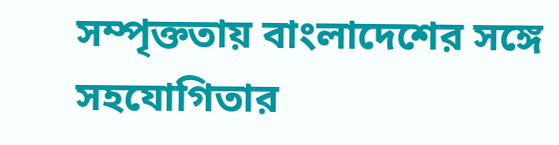সম্পৃক্ততায় বাংলাদেশের সঙ্গে সহযোগিতার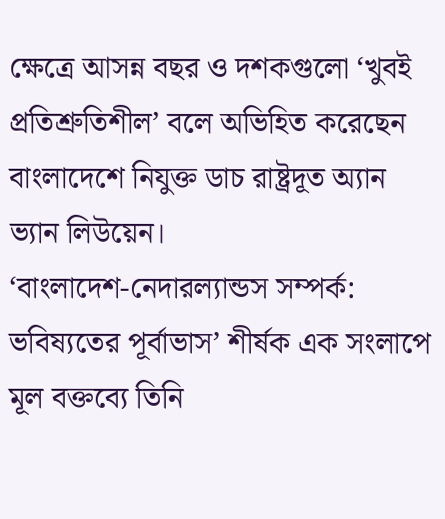ক্ষেত্রে আসন্ন বছর ও দশকগুলো ‘খুবই প্রতিশ্রুতিশীল’ বলে অভিহিত করেছেন বাংলাদেশে নিযুক্ত ডাচ রাষ্ট্রদূত অ্যান ভ্যান লিউয়েন।
‘বাংলাদেশ-নেদারল্যান্ডস সম্পর্ক: ভবিষ্যতের পূর্বাভাস’ শীর্ষক এক সংলাপে মূল বক্তব্যে তিনি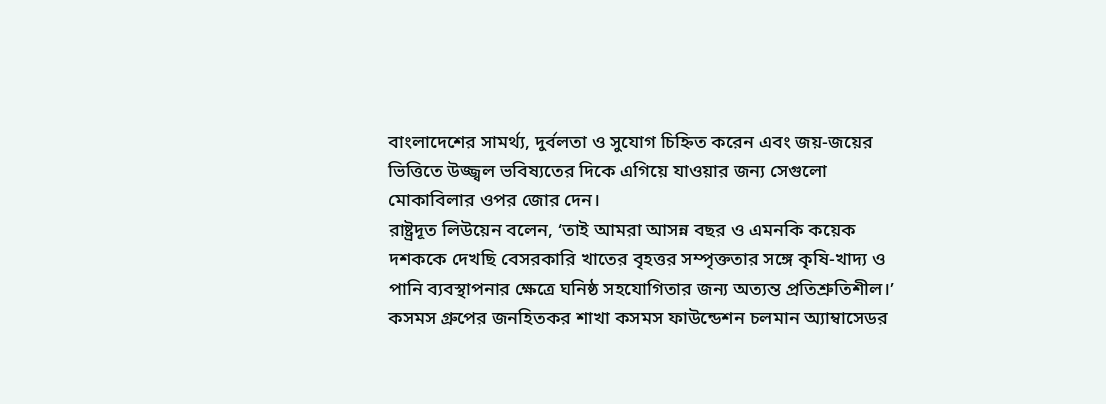বাংলাদেশের সামর্থ্য, দুর্বলতা ও সুযোগ চিহ্নিত করেন এবং জয়-জয়ের ভিত্তিতে উজ্জ্বল ভবিষ্যতের দিকে এগিয়ে যাওয়ার জন্য সেগুলো মোকাবিলার ওপর জোর দেন।
রাষ্ট্রদূত লিউয়েন বলেন, ‘তাই আমরা আসন্ন বছর ও এমনকি কয়েক দশককে দেখছি বেসরকারি খাতের বৃহত্তর সম্পৃক্ততার সঙ্গে কৃষি-খাদ্য ও পানি ব্যবস্থাপনার ক্ষেত্রে ঘনিষ্ঠ সহযোগিতার জন্য অত্যন্ত প্রতিশ্রুতিশীল।’
কসমস গ্রুপের জনহিতকর শাখা কসমস ফাউন্ডেশন চলমান অ্যাম্বাসেডর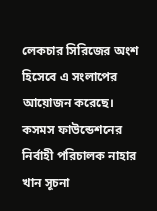লেকচার সিরিজের অংশ হিসেবে এ সংলাপের আয়োজন করেছে।
কসমস ফাউন্ডেশনের নির্বাহী পরিচালক নাহার খান সূচনা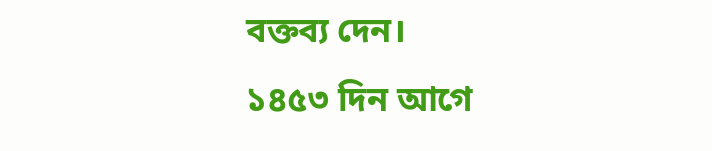বক্তব্য দেন।
১৪৫৩ দিন আগে